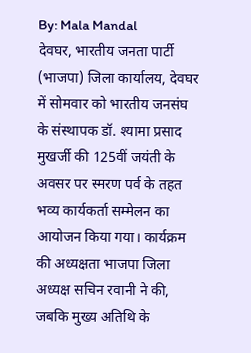By: Mala Mandal
देवघर, भारतीय जनता पार्टी (भाजपा) जिला कार्यालय, देवघर में सोमवार को भारतीय जनसंघ के संस्थापक डॉ. श्यामा प्रसाद मुखर्जी की 125वीं जयंती के अवसर पर स्मरण पर्व के तहत भव्य कार्यकर्ता सम्मेलन का आयोजन किया गया। कार्यक्रम की अध्यक्षता भाजपा जिला अध्यक्ष सचिन रवानी ने की, जबकि मुख्य अतिथि के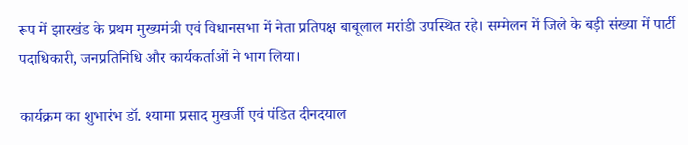रूप में झारखंड के प्रथम मुख्यमंत्री एवं विधानसभा में नेता प्रतिपक्ष बाबूलाल मरांडी उपस्थित रहे। सम्मेलन में जिले के बड़ी संख्या में पार्टी पदाधिकारी, जनप्रतिनिधि और कार्यकर्ताओं ने भाग लिया।

कार्यक्रम का शुभारंभ डॉ. श्यामा प्रसाद मुखर्जी एवं पंडित दीनदयाल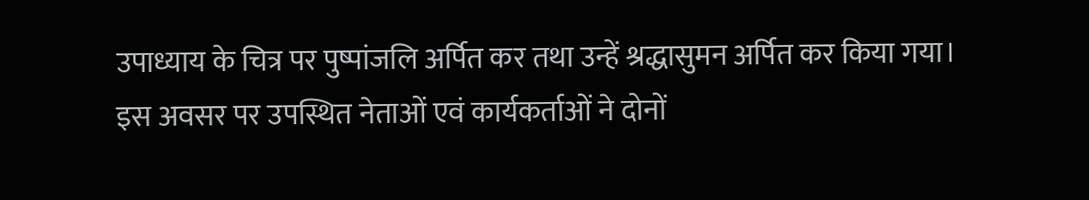उपाध्याय के चित्र पर पुष्पांजलि अर्पित कर तथा उन्हें श्रद्धासुमन अर्पित कर किया गया। इस अवसर पर उपस्थित नेताओं एवं कार्यकर्ताओं ने दोनों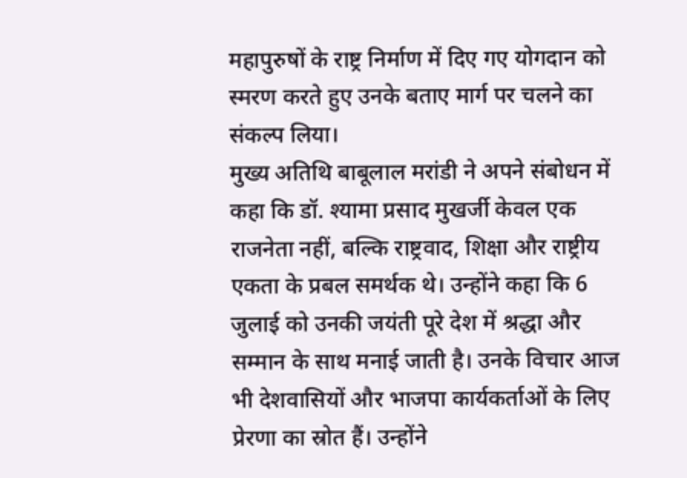महापुरुषों के राष्ट्र निर्माण में दिए गए योगदान को स्मरण करते हुए उनके बताए मार्ग पर चलने का संकल्प लिया।
मुख्य अतिथि बाबूलाल मरांडी ने अपने संबोधन में कहा कि डॉ. श्यामा प्रसाद मुखर्जी केवल एक राजनेता नहीं, बल्कि राष्ट्रवाद, शिक्षा और राष्ट्रीय एकता के प्रबल समर्थक थे। उन्होंने कहा कि 6 जुलाई को उनकी जयंती पूरे देश में श्रद्धा और सम्मान के साथ मनाई जाती है। उनके विचार आज भी देशवासियों और भाजपा कार्यकर्ताओं के लिए प्रेरणा का स्रोत हैं। उन्होंने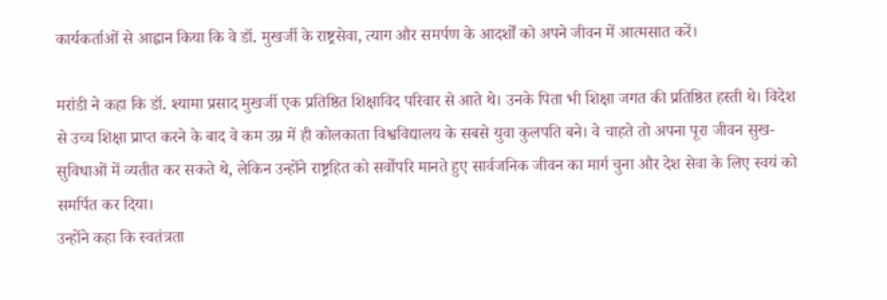कार्यकर्ताओं से आह्वान किया कि वे डॉ. मुखर्जी के राष्ट्रसेवा, त्याग और समर्पण के आदर्शों को अपने जीवन में आत्मसात करें।

मरांडी ने कहा कि डॉ. श्यामा प्रसाद मुखर्जी एक प्रतिष्ठित शिक्षाविद परिवार से आते थे। उनके पिता भी शिक्षा जगत की प्रतिष्ठित हस्ती थे। विदेश से उच्च शिक्षा प्राप्त करने के बाद वे कम उम्र में ही कोलकाता विश्वविद्यालय के सबसे युवा कुलपति बने। वे चाहते तो अपना पूरा जीवन सुख-सुविधाओं में व्यतीत कर सकते थे, लेकिन उन्होंने राष्ट्रहित को सर्वोपरि मानते हुए सार्वजनिक जीवन का मार्ग चुना और देश सेवा के लिए स्वयं को समर्पित कर दिया।
उन्होंने कहा कि स्वतंत्रता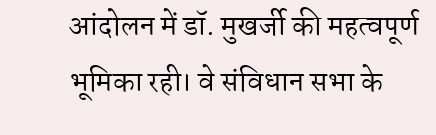आंदोलन में डॉ. मुखर्जी की महत्वपूर्ण भूमिका रही। वे संविधान सभा के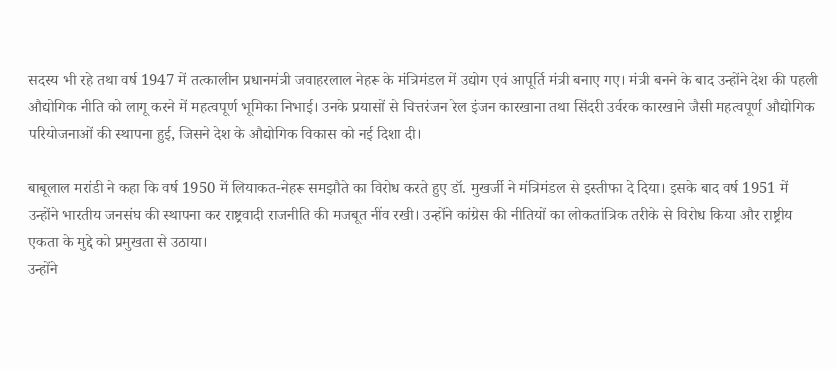सदस्य भी रहे तथा वर्ष 1947 में तत्कालीन प्रधानमंत्री जवाहरलाल नेहरू के मंत्रिमंडल में उद्योग एवं आपूर्ति मंत्री बनाए गए। मंत्री बनने के बाद उन्होंने देश की पहली औद्योगिक नीति को लागू करने में महत्वपूर्ण भूमिका निभाई। उनके प्रयासों से चित्तरंजन रेल इंजन कारखाना तथा सिंदरी उर्वरक कारखाने जैसी महत्वपूर्ण औद्योगिक परियोजनाओं की स्थापना हुई, जिसने देश के औद्योगिक विकास को नई दिशा दी।

बाबूलाल मरांडी ने कहा कि वर्ष 1950 में लियाकत-नेहरू समझौते का विरोध करते हुए डॉ. मुखर्जी ने मंत्रिमंडल से इस्तीफा दे दिया। इसके बाद वर्ष 1951 में उन्होंने भारतीय जनसंघ की स्थापना कर राष्ट्रवादी राजनीति की मजबूत नींव रखी। उन्होंने कांग्रेस की नीतियों का लोकतांत्रिक तरीके से विरोध किया और राष्ट्रीय एकता के मुद्दे को प्रमुखता से उठाया।
उन्होंने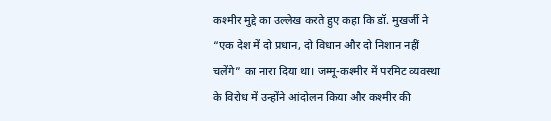कश्मीर मुद्दे का उल्लेख करते हुए कहा कि डॉ. मुखर्जी ने “एक देश में दो प्रधान, दो विधान और दो निशान नहीं चलेंगे” का नारा दिया था। जम्मू-कश्मीर में परमिट व्यवस्था के विरोध में उन्होंने आंदोलन किया और कश्मीर की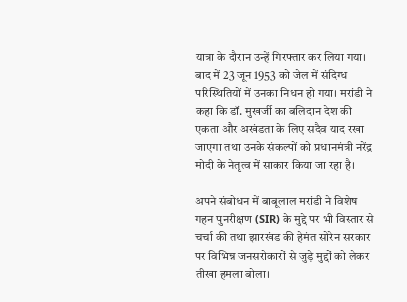यात्रा के दौरान उन्हें गिरफ्तार कर लिया गया। बाद में 23 जून 1953 को जेल में संदिग्ध परिस्थितियों में उनका निधन हो गया। मरांडी ने कहा कि डॉ. मुखर्जी का बलिदान देश की एकता और अखंडता के लिए सदैव याद रखा जाएगा तथा उनके संकल्पों को प्रधानमंत्री नरेंद्र मोदी के नेतृत्व में साकार किया जा रहा है।

अपने संबोधन में बाबूलाल मरांडी ने विशेष गहन पुनरीक्षण (SIR) के मुद्दे पर भी विस्तार से चर्चा की तथा झारखंड की हेमंत सोरेन सरकार पर विभिन्न जनसरोकारों से जुड़े मुद्दों को लेकर तीखा हमला बोला।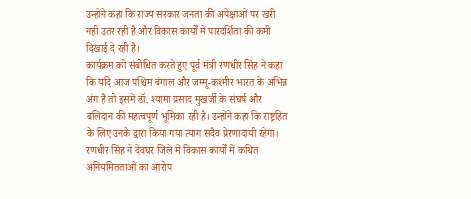उन्होंने कहा कि राज्य सरकार जनता की अपेक्षाओं पर खरी नहीं उतर रही है और विकास कार्यों में पारदर्शिता की कमी दिखाई दे रही है।
कार्यक्रम को संबोधित करते हुए पूर्व मंत्री रणधीर सिंह ने कहा कि यदि आज पश्चिम बंगाल और जम्मू-कश्मीर भारत के अभिन्न अंग हैं तो इसमें डॉ. श्यामा प्रसाद मुखर्जी के संघर्ष और बलिदान की महत्वपूर्ण भूमिका रही है। उन्होंने कहा कि राष्ट्रहित के लिए उनके द्वारा किया गया त्याग सदैव प्रेरणादायी रहेगा। रणधीर सिंह ने देवघर जिले में विकास कार्यों में कथित अनियमितताओं का आरोप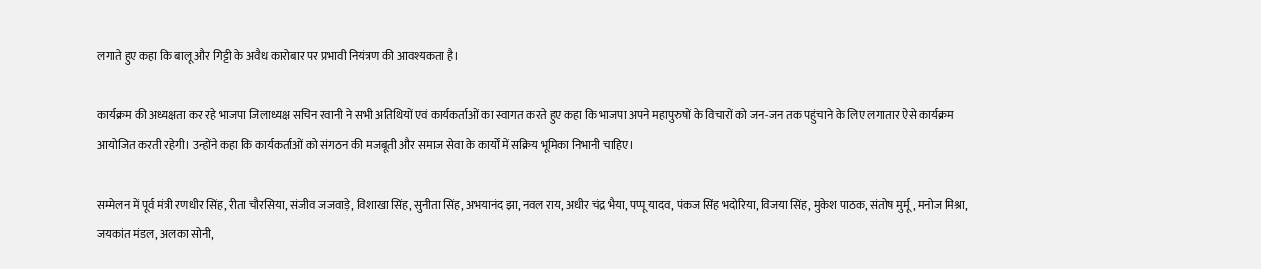लगाते हुए कहा कि बालू और गिट्टी के अवैध कारोबार पर प्रभावी नियंत्रण की आवश्यकता है।

कार्यक्रम की अध्यक्षता कर रहे भाजपा जिलाध्यक्ष सचिन रवानी ने सभी अतिथियों एवं कार्यकर्ताओं का स्वागत करते हुए कहा कि भाजपा अपने महापुरुषों के विचारों को जन-जन तक पहुंचाने के लिए लगातार ऐसे कार्यक्रम आयोजित करती रहेगी। उन्होंने कहा कि कार्यकर्ताओं को संगठन की मजबूती और समाज सेवा के कार्यों में सक्रिय भूमिका निभानी चाहिए।

सम्मेलन में पूर्व मंत्री रणधीर सिंह, रीता चौरसिया, संजीव जजवाड़े, विशाखा सिंह, सुनीता सिंह, अभयानंद झा, नवल राय, अधीर चंद्र भैया, पप्पू यादव, पंकज सिंह भदोरिया, विजया सिंह, मुकेश पाठक, संतोष मुर्मू, मनोज मिश्रा, जयकांत मंडल, अलका सोनी,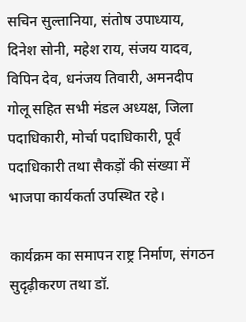सचिन सुल्तानिया, संतोष उपाध्याय, दिनेश सोनी, महेश राय, संजय यादव, विपिन देव, धनंजय तिवारी, अमनदीप गोलू सहित सभी मंडल अध्यक्ष, जिला पदाधिकारी, मोर्चा पदाधिकारी, पूर्व पदाधिकारी तथा सैकड़ों की संख्या में भाजपा कार्यकर्ता उपस्थित रहे।

कार्यक्रम का समापन राष्ट्र निर्माण, संगठन सुदृढ़ीकरण तथा डॉ.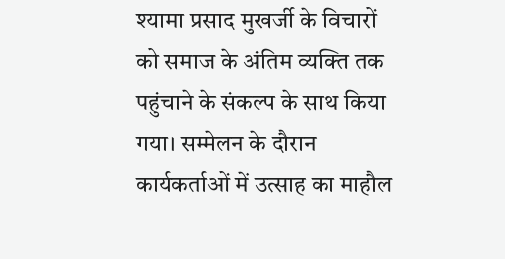श्यामा प्रसाद मुखर्जी के विचारों को समाज के अंतिम व्यक्ति तक पहुंचाने के संकल्प के साथ किया गया। सम्मेलन के दौरान कार्यकर्ताओं में उत्साह का माहौल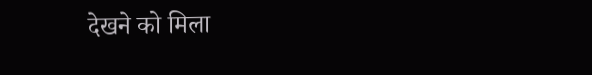देखने को मिला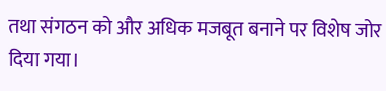तथा संगठन को और अधिक मजबूत बनाने पर विशेष जोर दिया गया।